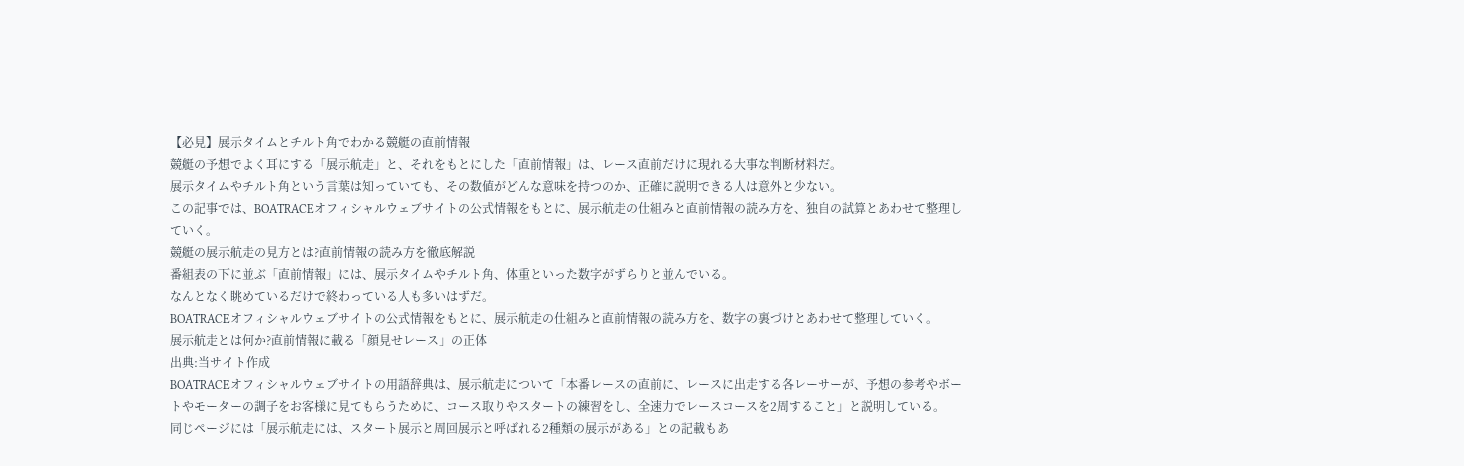【必見】展示タイムとチルト角でわかる競艇の直前情報
競艇の予想でよく耳にする「展示航走」と、それをもとにした「直前情報」は、レース直前だけに現れる大事な判断材料だ。
展示タイムやチルト角という言葉は知っていても、その数値がどんな意味を持つのか、正確に説明できる人は意外と少ない。
この記事では、BOATRACEオフィシャルウェブサイトの公式情報をもとに、展示航走の仕組みと直前情報の読み方を、独自の試算とあわせて整理していく。
競艇の展示航走の見方とは?直前情報の読み方を徹底解説
番組表の下に並ぶ「直前情報」には、展示タイムやチルト角、体重といった数字がずらりと並んでいる。
なんとなく眺めているだけで終わっている人も多いはずだ。
BOATRACEオフィシャルウェブサイトの公式情報をもとに、展示航走の仕組みと直前情報の読み方を、数字の裏づけとあわせて整理していく。
展示航走とは何か?直前情報に載る「顔見せレース」の正体
出典:当サイト作成
BOATRACEオフィシャルウェブサイトの用語辞典は、展示航走について「本番レースの直前に、レースに出走する各レーサーが、予想の参考やボートやモーターの調子をお客様に見てもらうために、コース取りやスタートの練習をし、全速力でレースコースを2周すること」と説明している。
同じページには「展示航走には、スタート展示と周回展示と呼ばれる2種類の展示がある」との記載もあ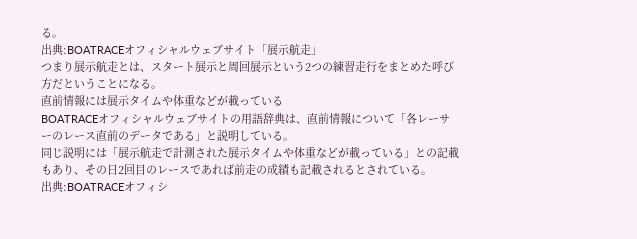る。
出典:BOATRACEオフィシャルウェブサイト「展示航走」
つまり展示航走とは、スタート展示と周回展示という2つの練習走行をまとめた呼び方だということになる。
直前情報には展示タイムや体重などが載っている
BOATRACEオフィシャルウェブサイトの用語辞典は、直前情報について「各レーサーのレース直前のデータである」と説明している。
同じ説明には「展示航走で計測された展示タイムや体重などが載っている」との記載もあり、その日2回目のレースであれば前走の成績も記載されるとされている。
出典:BOATRACEオフィシ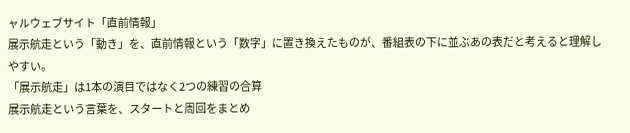ャルウェブサイト「直前情報」
展示航走という「動き」を、直前情報という「数字」に置き換えたものが、番組表の下に並ぶあの表だと考えると理解しやすい。
「展示航走」は1本の演目ではなく2つの練習の合算
展示航走という言葉を、スタートと周回をまとめ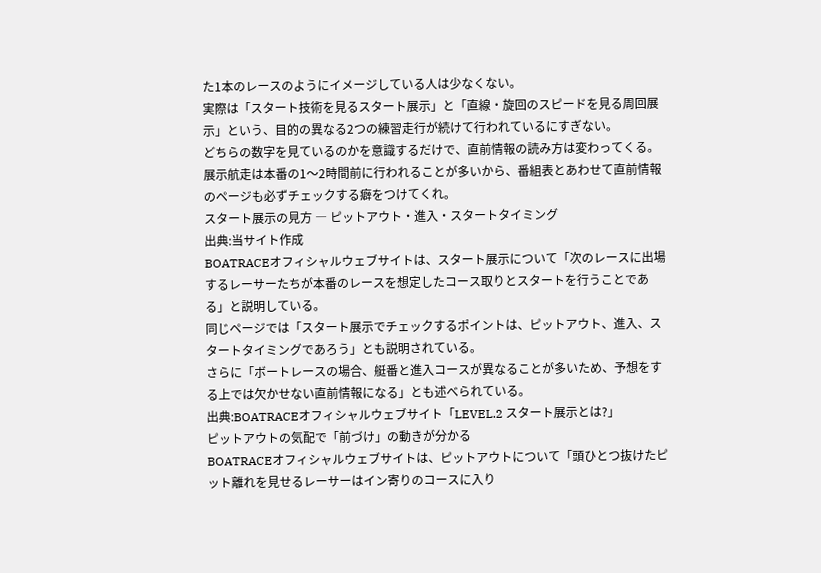た1本のレースのようにイメージしている人は少なくない。
実際は「スタート技術を見るスタート展示」と「直線・旋回のスピードを見る周回展示」という、目的の異なる2つの練習走行が続けて行われているにすぎない。
どちらの数字を見ているのかを意識するだけで、直前情報の読み方は変わってくる。
展示航走は本番の1〜2時間前に行われることが多いから、番組表とあわせて直前情報のページも必ずチェックする癖をつけてくれ。
スタート展示の見方 ― ピットアウト・進入・スタートタイミング
出典:当サイト作成
BOATRACEオフィシャルウェブサイトは、スタート展示について「次のレースに出場するレーサーたちが本番のレースを想定したコース取りとスタートを行うことである」と説明している。
同じページでは「スタート展示でチェックするポイントは、ピットアウト、進入、スタートタイミングであろう」とも説明されている。
さらに「ボートレースの場合、艇番と進入コースが異なることが多いため、予想をする上では欠かせない直前情報になる」とも述べられている。
出典:BOATRACEオフィシャルウェブサイト「LEVEL.2 スタート展示とは?」
ピットアウトの気配で「前づけ」の動きが分かる
BOATRACEオフィシャルウェブサイトは、ピットアウトについて「頭ひとつ抜けたピット離れを見せるレーサーはイン寄りのコースに入り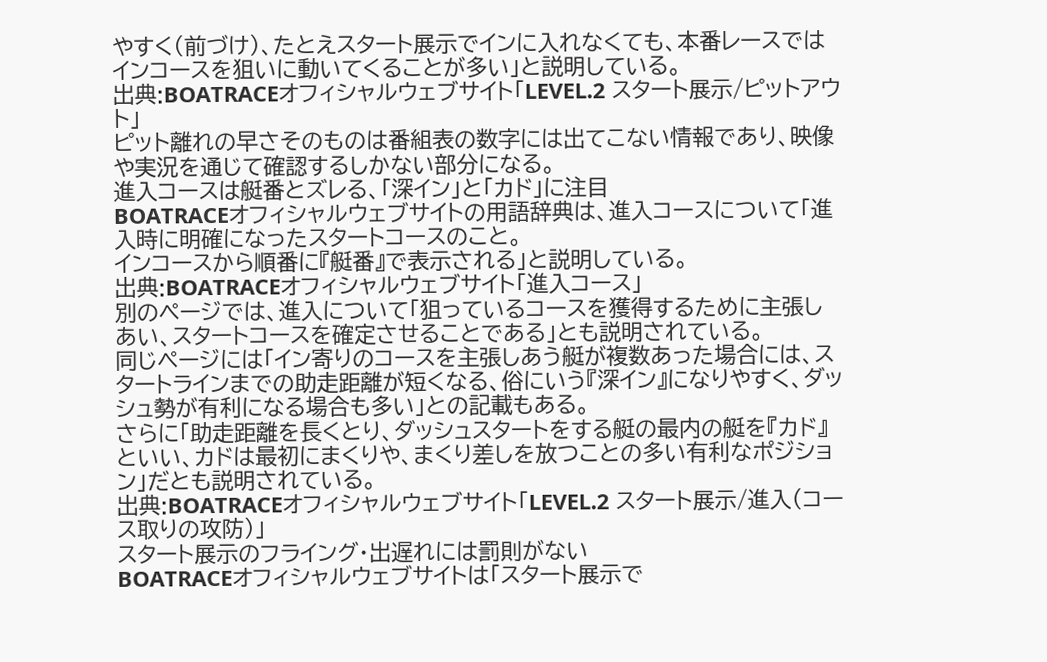やすく(前づけ)、たとえスタート展示でインに入れなくても、本番レースではインコースを狙いに動いてくることが多い」と説明している。
出典:BOATRACEオフィシャルウェブサイト「LEVEL.2 スタート展示/ピットアウト」
ピット離れの早さそのものは番組表の数字には出てこない情報であり、映像や実況を通じて確認するしかない部分になる。
進入コースは艇番とズレる、「深イン」と「カド」に注目
BOATRACEオフィシャルウェブサイトの用語辞典は、進入コースについて「進入時に明確になったスタートコースのこと。
インコースから順番に『艇番』で表示される」と説明している。
出典:BOATRACEオフィシャルウェブサイト「進入コース」
別のページでは、進入について「狙っているコースを獲得するために主張しあい、スタートコースを確定させることである」とも説明されている。
同じページには「イン寄りのコースを主張しあう艇が複数あった場合には、スタートラインまでの助走距離が短くなる、俗にいう『深イン』になりやすく、ダッシュ勢が有利になる場合も多い」との記載もある。
さらに「助走距離を長くとり、ダッシュスタートをする艇の最内の艇を『カド』といい、カドは最初にまくりや、まくり差しを放つことの多い有利なポジション」だとも説明されている。
出典:BOATRACEオフィシャルウェブサイト「LEVEL.2 スタート展示/進入(コース取りの攻防)」
スタート展示のフライング・出遅れには罰則がない
BOATRACEオフィシャルウェブサイトは「スタート展示で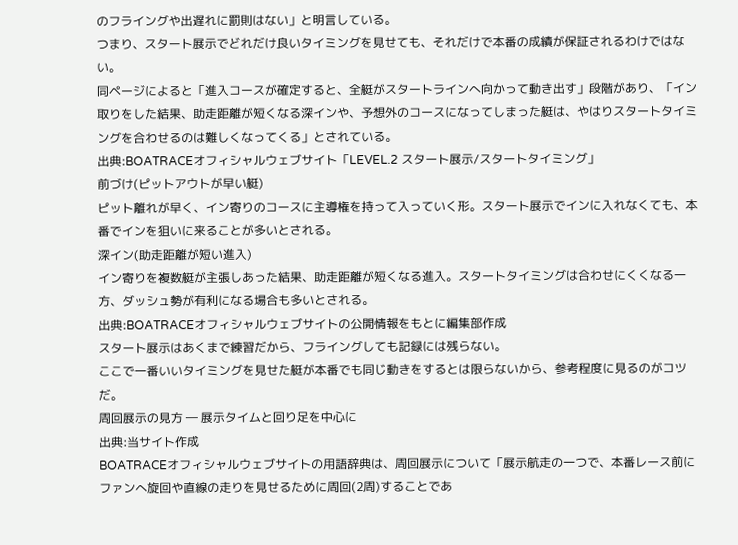のフライングや出遅れに罰則はない」と明言している。
つまり、スタート展示でどれだけ良いタイミングを見せても、それだけで本番の成績が保証されるわけではない。
同ページによると「進入コースが確定すると、全艇がスタートラインへ向かって動き出す」段階があり、「イン取りをした結果、助走距離が短くなる深インや、予想外のコースになってしまった艇は、やはりスタートタイミングを合わせるのは難しくなってくる」とされている。
出典:BOATRACEオフィシャルウェブサイト「LEVEL.2 スタート展示/スタートタイミング」
前づけ(ピットアウトが早い艇)
ピット離れが早く、イン寄りのコースに主導権を持って入っていく形。スタート展示でインに入れなくても、本番でインを狙いに来ることが多いとされる。
深イン(助走距離が短い進入)
イン寄りを複数艇が主張しあった結果、助走距離が短くなる進入。スタートタイミングは合わせにくくなる一方、ダッシュ勢が有利になる場合も多いとされる。
出典:BOATRACEオフィシャルウェブサイトの公開情報をもとに編集部作成
スタート展示はあくまで練習だから、フライングしても記録には残らない。
ここで一番いいタイミングを見せた艇が本番でも同じ動きをするとは限らないから、参考程度に見るのがコツだ。
周回展示の見方 ― 展示タイムと回り足を中心に
出典:当サイト作成
BOATRACEオフィシャルウェブサイトの用語辞典は、周回展示について「展示航走の一つで、本番レース前にファンへ旋回や直線の走りを見せるために周回(2周)することであ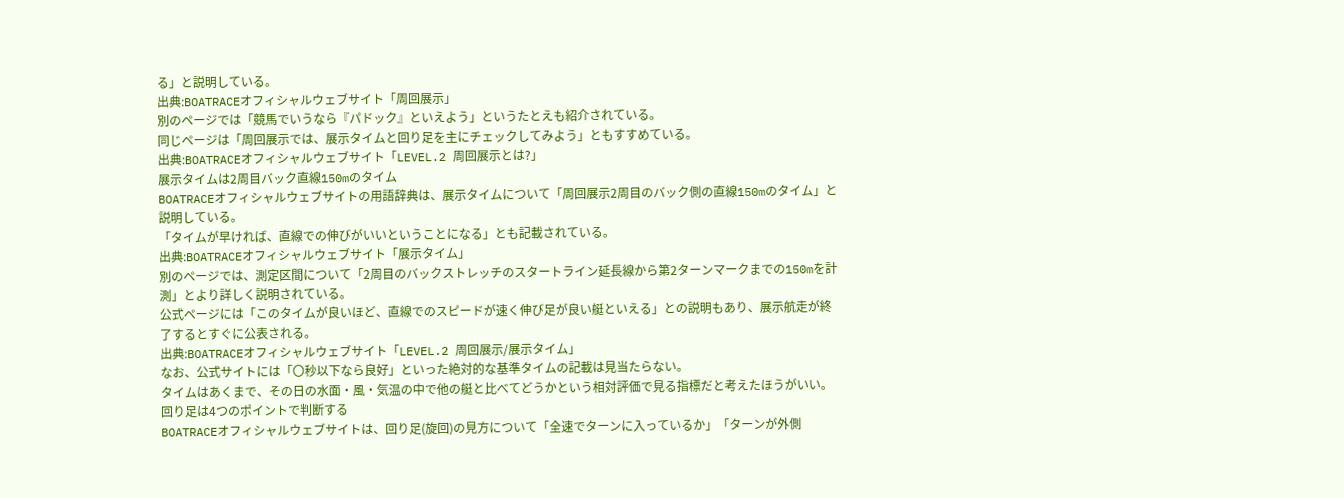る」と説明している。
出典:BOATRACEオフィシャルウェブサイト「周回展示」
別のページでは「競馬でいうなら『パドック』といえよう」というたとえも紹介されている。
同じページは「周回展示では、展示タイムと回り足を主にチェックしてみよう」ともすすめている。
出典:BOATRACEオフィシャルウェブサイト「LEVEL.2 周回展示とは?」
展示タイムは2周目バック直線150mのタイム
BOATRACEオフィシャルウェブサイトの用語辞典は、展示タイムについて「周回展示2周目のバック側の直線150mのタイム」と説明している。
「タイムが早ければ、直線での伸びがいいということになる」とも記載されている。
出典:BOATRACEオフィシャルウェブサイト「展示タイム」
別のページでは、測定区間について「2周目のバックストレッチのスタートライン延長線から第2ターンマークまでの150mを計測」とより詳しく説明されている。
公式ページには「このタイムが良いほど、直線でのスピードが速く伸び足が良い艇といえる」との説明もあり、展示航走が終了するとすぐに公表される。
出典:BOATRACEオフィシャルウェブサイト「LEVEL.2 周回展示/展示タイム」
なお、公式サイトには「〇秒以下なら良好」といった絶対的な基準タイムの記載は見当たらない。
タイムはあくまで、その日の水面・風・気温の中で他の艇と比べてどうかという相対評価で見る指標だと考えたほうがいい。
回り足は4つのポイントで判断する
BOATRACEオフィシャルウェブサイトは、回り足(旋回)の見方について「全速でターンに入っているか」「ターンが外側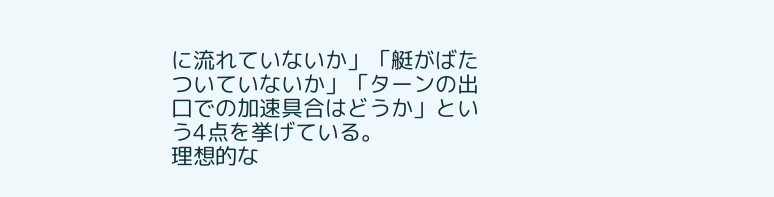に流れていないか」「艇がばたついていないか」「ターンの出口での加速具合はどうか」という4点を挙げている。
理想的な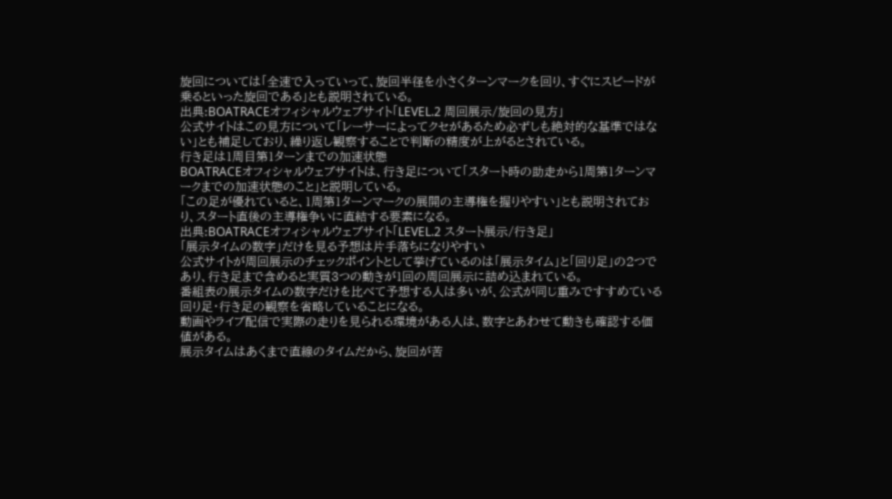旋回については「全速で入っていって、旋回半径を小さくターンマークを回り、すぐにスピードが乗るといった旋回である」とも説明されている。
出典:BOATRACEオフィシャルウェブサイト「LEVEL.2 周回展示/旋回の見方」
公式サイトはこの見方について「レーサーによってクセがあるため必ずしも絶対的な基準ではない」とも補足しており、繰り返し観察することで判断の精度が上がるとされている。
行き足は1周目第1ターンまでの加速状態
BOATRACEオフィシャルウェブサイトは、行き足について「スタート時の助走から1周第1ターンマークまでの加速状態のこと」と説明している。
「この足が優れていると、1周第1ターンマークの展開の主導権を握りやすい」とも説明されており、スタート直後の主導権争いに直結する要素になる。
出典:BOATRACEオフィシャルウェブサイト「LEVEL.2 スタート展示/行き足」
「展示タイムの数字」だけを見る予想は片手落ちになりやすい
公式サイトが周回展示のチェックポイントとして挙げているのは「展示タイム」と「回り足」の2つであり、行き足まで含めると実質3つの動きが1回の周回展示に詰め込まれている。
番組表の展示タイムの数字だけを比べて予想する人は多いが、公式が同じ重みですすめている回り足・行き足の観察を省略していることになる。
動画やライブ配信で実際の走りを見られる環境がある人は、数字とあわせて動きも確認する価値がある。
展示タイムはあくまで直線のタイムだから、旋回が苦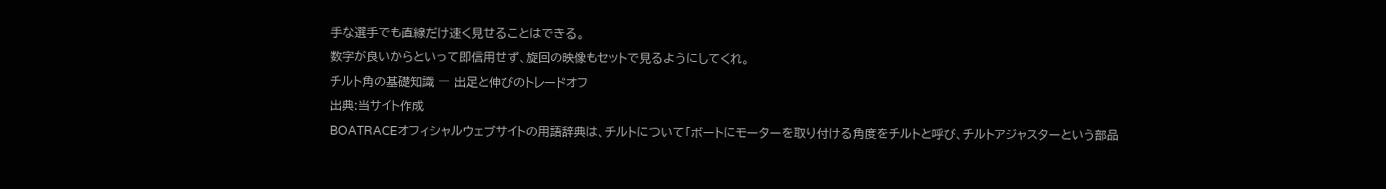手な選手でも直線だけ速く見せることはできる。
数字が良いからといって即信用せず、旋回の映像もセットで見るようにしてくれ。
チルト角の基礎知識 ― 出足と伸びのトレードオフ
出典:当サイト作成
BOATRACEオフィシャルウェブサイトの用語辞典は、チルトについて「ボートにモーターを取り付ける角度をチルトと呼び、チルトアジャスターという部品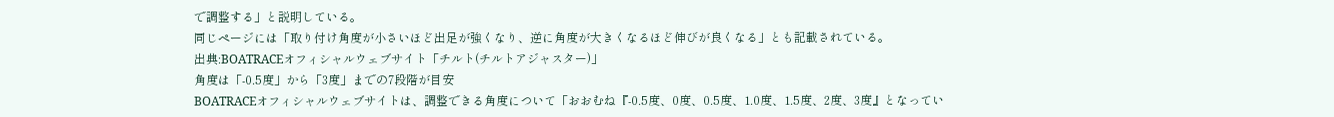で調整する」と説明している。
同じページには「取り付け角度が小さいほど出足が強くなり、逆に角度が大きくなるほど伸びが良くなる」とも記載されている。
出典:BOATRACEオフィシャルウェブサイト「チルト(チルトアジャスター)」
角度は「-0.5度」から「3度」までの7段階が目安
BOATRACEオフィシャルウェブサイトは、調整できる角度について「おおむね『-0.5度、0度、0.5度、1.0度、1.5度、2度、3度』となってい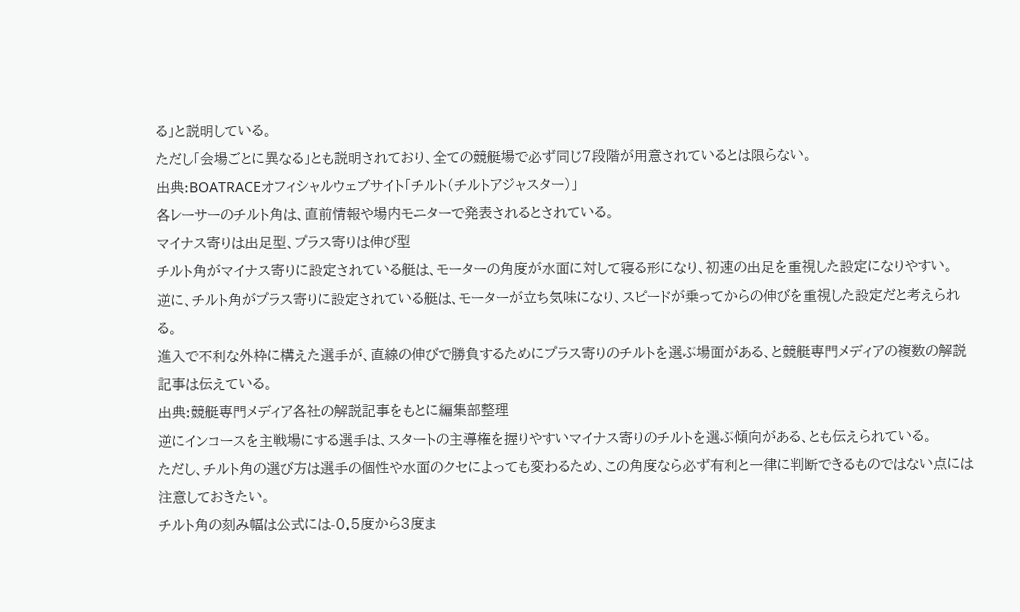る」と説明している。
ただし「会場ごとに異なる」とも説明されており、全ての競艇場で必ず同じ7段階が用意されているとは限らない。
出典:BOATRACEオフィシャルウェブサイト「チルト(チルトアジャスター)」
各レーサーのチルト角は、直前情報や場内モニターで発表されるとされている。
マイナス寄りは出足型、プラス寄りは伸び型
チルト角がマイナス寄りに設定されている艇は、モーターの角度が水面に対して寝る形になり、初速の出足を重視した設定になりやすい。
逆に、チルト角がプラス寄りに設定されている艇は、モーターが立ち気味になり、スピードが乗ってからの伸びを重視した設定だと考えられる。
進入で不利な外枠に構えた選手が、直線の伸びで勝負するためにプラス寄りのチルトを選ぶ場面がある、と競艇専門メディアの複数の解説記事は伝えている。
出典:競艇専門メディア各社の解説記事をもとに編集部整理
逆にインコースを主戦場にする選手は、スタートの主導権を握りやすいマイナス寄りのチルトを選ぶ傾向がある、とも伝えられている。
ただし、チルト角の選び方は選手の個性や水面のクセによっても変わるため、この角度なら必ず有利と一律に判断できるものではない点には注意しておきたい。
チルト角の刻み幅は公式には-0.5度から3度ま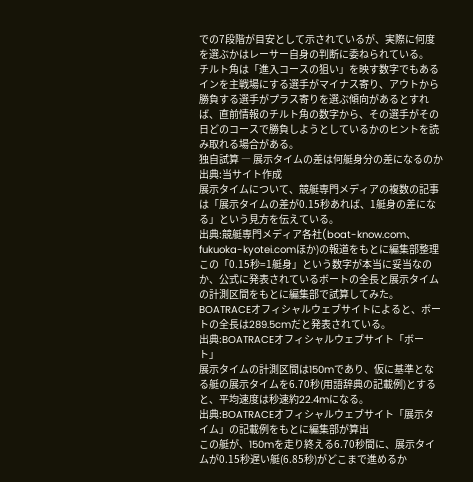での7段階が目安として示されているが、実際に何度を選ぶかはレーサー自身の判断に委ねられている。
チルト角は「進入コースの狙い」を映す数字でもある
インを主戦場にする選手がマイナス寄り、アウトから勝負する選手がプラス寄りを選ぶ傾向があるとすれば、直前情報のチルト角の数字から、その選手がその日どのコースで勝負しようとしているかのヒントを読み取れる場合がある。
独自試算 ― 展示タイムの差は何艇身分の差になるのか
出典:当サイト作成
展示タイムについて、競艇専門メディアの複数の記事は「展示タイムの差が0.15秒あれば、1艇身の差になる」という見方を伝えている。
出典:競艇専門メディア各社(boat-know.com、fukuoka-kyotei.comほか)の報道をもとに編集部整理
この「0.15秒=1艇身」という数字が本当に妥当なのか、公式に発表されているボートの全長と展示タイムの計測区間をもとに編集部で試算してみた。
BOATRACEオフィシャルウェブサイトによると、ボートの全長は289.5cmだと発表されている。
出典:BOATRACEオフィシャルウェブサイト「ボート」
展示タイムの計測区間は150mであり、仮に基準となる艇の展示タイムを6.70秒(用語辞典の記載例)とすると、平均速度は秒速約22.4mになる。
出典:BOATRACEオフィシャルウェブサイト「展示タイム」の記載例をもとに編集部が算出
この艇が、150mを走り終える6.70秒間に、展示タイムが0.15秒遅い艇(6.85秒)がどこまで進めるか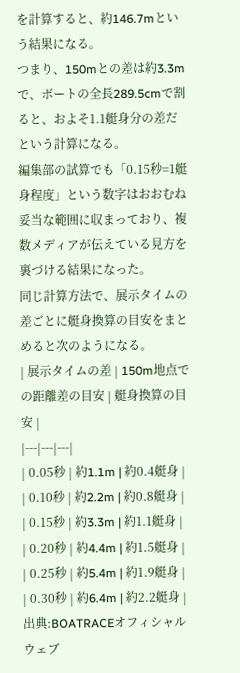を計算すると、約146.7mという結果になる。
つまり、150mとの差は約3.3mで、ボートの全長289.5cmで割ると、およそ1.1艇身分の差だという計算になる。
編集部の試算でも「0.15秒=1艇身程度」という数字はおおむね妥当な範囲に収まっており、複数メディアが伝えている見方を裏づける結果になった。
同じ計算方法で、展示タイムの差ごとに艇身換算の目安をまとめると次のようになる。
| 展示タイムの差 | 150m地点での距離差の目安 | 艇身換算の目安 |
|---|---|---|
| 0.05秒 | 約1.1m | 約0.4艇身 |
| 0.10秒 | 約2.2m | 約0.8艇身 |
| 0.15秒 | 約3.3m | 約1.1艇身 |
| 0.20秒 | 約4.4m | 約1.5艇身 |
| 0.25秒 | 約5.4m | 約1.9艇身 |
| 0.30秒 | 約6.4m | 約2.2艇身 |
出典:BOATRACEオフィシャルウェブ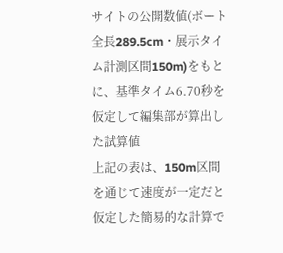サイトの公開数値(ボート全長289.5cm・展示タイム計測区間150m)をもとに、基準タイム6.70秒を仮定して編集部が算出した試算値
上記の表は、150m区間を通じて速度が一定だと仮定した簡易的な計算で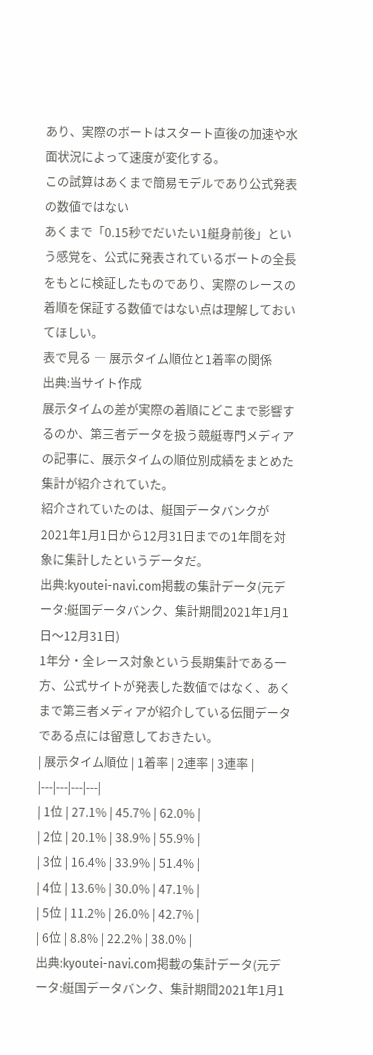あり、実際のボートはスタート直後の加速や水面状況によって速度が変化する。
この試算はあくまで簡易モデルであり公式発表の数値ではない
あくまで「0.15秒でだいたい1艇身前後」という感覚を、公式に発表されているボートの全長をもとに検証したものであり、実際のレースの着順を保証する数値ではない点は理解しておいてほしい。
表で見る ― 展示タイム順位と1着率の関係
出典:当サイト作成
展示タイムの差が実際の着順にどこまで影響するのか、第三者データを扱う競艇専門メディアの記事に、展示タイムの順位別成績をまとめた集計が紹介されていた。
紹介されていたのは、艇国データバンクが2021年1月1日から12月31日までの1年間を対象に集計したというデータだ。
出典:kyoutei-navi.com掲載の集計データ(元データ:艇国データバンク、集計期間2021年1月1日〜12月31日)
1年分・全レース対象という長期集計である一方、公式サイトが発表した数値ではなく、あくまで第三者メディアが紹介している伝聞データである点には留意しておきたい。
| 展示タイム順位 | 1着率 | 2連率 | 3連率 |
|---|---|---|---|
| 1位 | 27.1% | 45.7% | 62.0% |
| 2位 | 20.1% | 38.9% | 55.9% |
| 3位 | 16.4% | 33.9% | 51.4% |
| 4位 | 13.6% | 30.0% | 47.1% |
| 5位 | 11.2% | 26.0% | 42.7% |
| 6位 | 8.8% | 22.2% | 38.0% |
出典:kyoutei-navi.com掲載の集計データ(元データ:艇国データバンク、集計期間2021年1月1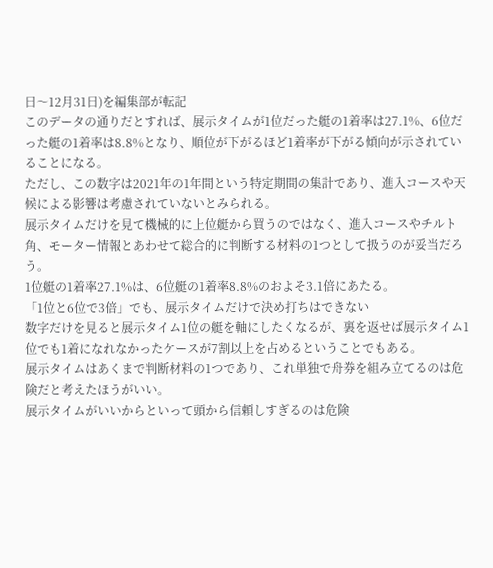日〜12月31日)を編集部が転記
このデータの通りだとすれば、展示タイムが1位だった艇の1着率は27.1%、6位だった艇の1着率は8.8%となり、順位が下がるほど1着率が下がる傾向が示されていることになる。
ただし、この数字は2021年の1年間という特定期間の集計であり、進入コースや天候による影響は考慮されていないとみられる。
展示タイムだけを見て機械的に上位艇から買うのではなく、進入コースやチルト角、モーター情報とあわせて総合的に判断する材料の1つとして扱うのが妥当だろう。
1位艇の1着率27.1%は、6位艇の1着率8.8%のおよそ3.1倍にあたる。
「1位と6位で3倍」でも、展示タイムだけで決め打ちはできない
数字だけを見ると展示タイム1位の艇を軸にしたくなるが、裏を返せば展示タイム1位でも1着になれなかったケースが7割以上を占めるということでもある。
展示タイムはあくまで判断材料の1つであり、これ単独で舟券を組み立てるのは危険だと考えたほうがいい。
展示タイムがいいからといって頭から信頼しすぎるのは危険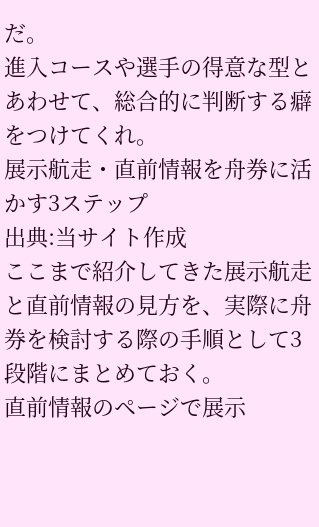だ。
進入コースや選手の得意な型とあわせて、総合的に判断する癖をつけてくれ。
展示航走・直前情報を舟券に活かす3ステップ
出典:当サイト作成
ここまで紹介してきた展示航走と直前情報の見方を、実際に舟券を検討する際の手順として3段階にまとめておく。
直前情報のページで展示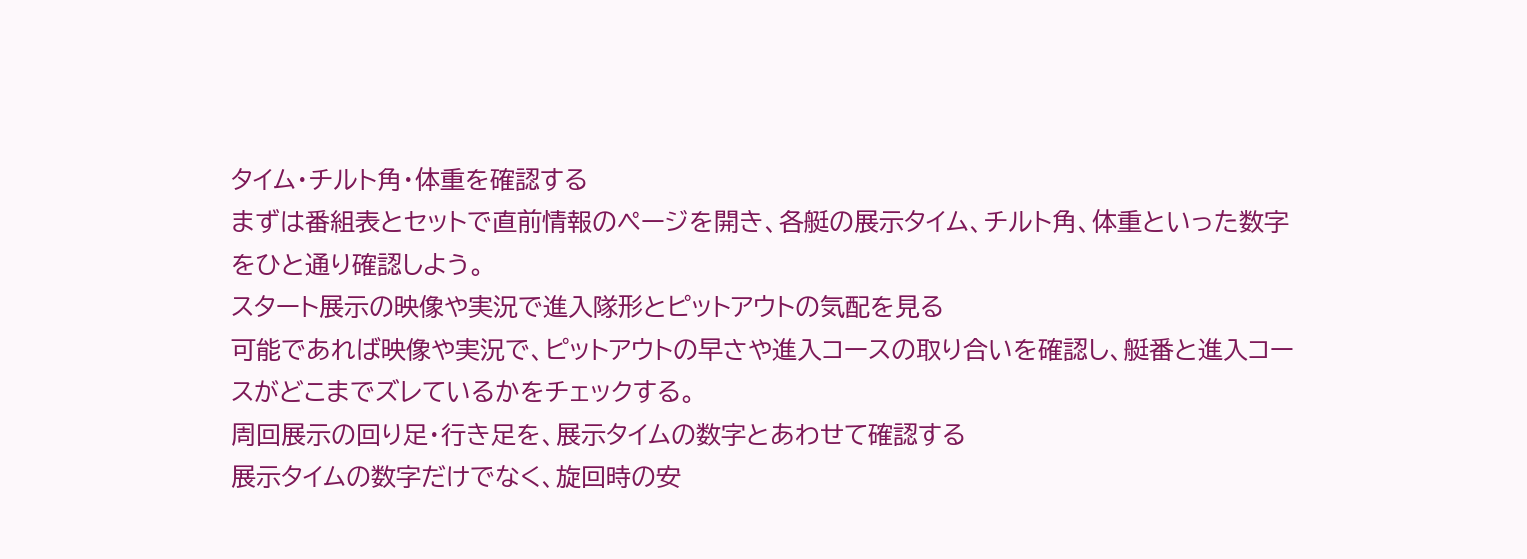タイム・チルト角・体重を確認する
まずは番組表とセットで直前情報のページを開き、各艇の展示タイム、チルト角、体重といった数字をひと通り確認しよう。
スタート展示の映像や実況で進入隊形とピットアウトの気配を見る
可能であれば映像や実況で、ピットアウトの早さや進入コースの取り合いを確認し、艇番と進入コースがどこまでズレているかをチェックする。
周回展示の回り足・行き足を、展示タイムの数字とあわせて確認する
展示タイムの数字だけでなく、旋回時の安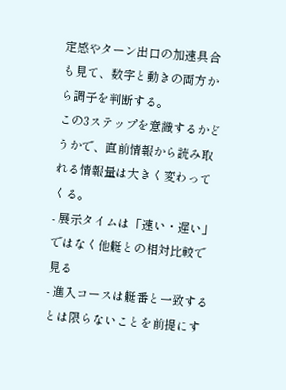定感やターン出口の加速具合も見て、数字と動きの両方から調子を判断する。
この3ステップを意識するかどうかで、直前情報から読み取れる情報量は大きく変わってくる。
- 展示タイムは「速い・遅い」ではなく他艇との相対比較で見る
- 進入コースは艇番と一致するとは限らないことを前提にす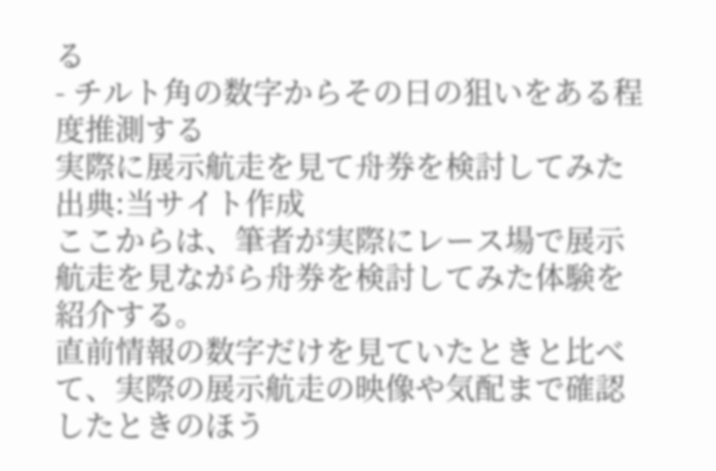る
- チルト角の数字からその日の狙いをある程度推測する
実際に展示航走を見て舟券を検討してみた
出典:当サイト作成
ここからは、筆者が実際にレース場で展示航走を見ながら舟券を検討してみた体験を紹介する。
直前情報の数字だけを見ていたときと比べて、実際の展示航走の映像や気配まで確認したときのほう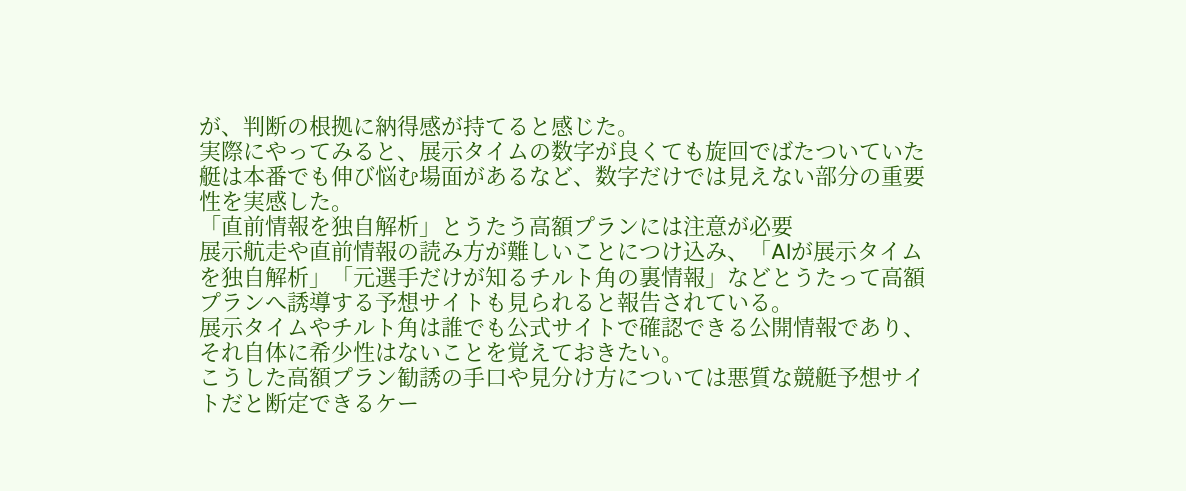が、判断の根拠に納得感が持てると感じた。
実際にやってみると、展示タイムの数字が良くても旋回でばたついていた艇は本番でも伸び悩む場面があるなど、数字だけでは見えない部分の重要性を実感した。
「直前情報を独自解析」とうたう高額プランには注意が必要
展示航走や直前情報の読み方が難しいことにつけ込み、「AIが展示タイムを独自解析」「元選手だけが知るチルト角の裏情報」などとうたって高額プランへ誘導する予想サイトも見られると報告されている。
展示タイムやチルト角は誰でも公式サイトで確認できる公開情報であり、それ自体に希少性はないことを覚えておきたい。
こうした高額プラン勧誘の手口や見分け方については悪質な競艇予想サイトだと断定できるケー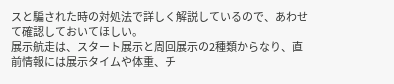スと騙された時の対処法で詳しく解説しているので、あわせて確認しておいてほしい。
展示航走は、スタート展示と周回展示の2種類からなり、直前情報には展示タイムや体重、チ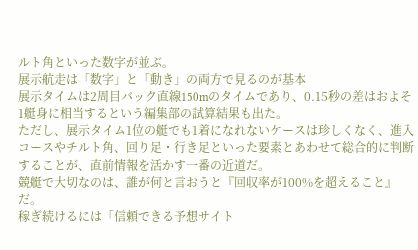ルト角といった数字が並ぶ。
展示航走は「数字」と「動き」の両方で見るのが基本
展示タイムは2周目バック直線150mのタイムであり、0.15秒の差はおよそ1艇身に相当するという編集部の試算結果も出た。
ただし、展示タイム1位の艇でも1着になれないケースは珍しくなく、進入コースやチルト角、回り足・行き足といった要素とあわせて総合的に判断することが、直前情報を活かす一番の近道だ。
競艇で大切なのは、誰が何と言おうと『回収率が100%を超えること』だ。
稼ぎ続けるには「信頼できる予想サイト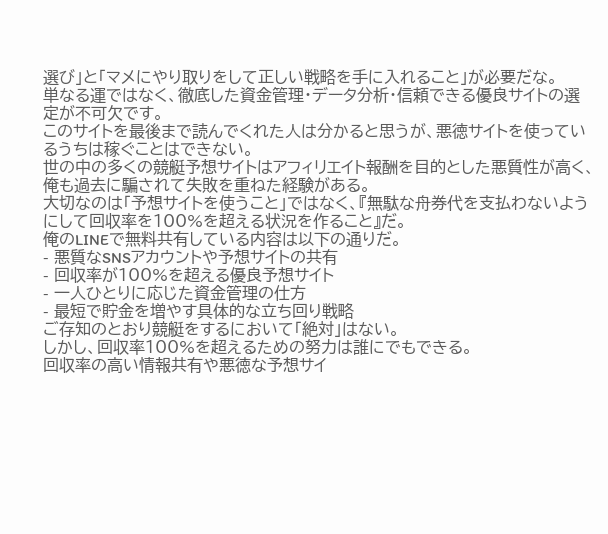選び」と「マメにやり取りをして正しい戦略を手に入れること」が必要だな。
単なる運ではなく、徹底した資金管理・データ分析・信頼できる優良サイトの選定が不可欠です。
このサイトを最後まで読んでくれた人は分かると思うが、悪徳サイトを使っているうちは稼ぐことはできない。
世の中の多くの競艇予想サイトはアフィリエイト報酬を目的とした悪質性が高く、俺も過去に騙されて失敗を重ねた経験がある。
大切なのは「予想サイトを使うこと」ではなく、『無駄な舟券代を支払わないようにして回収率を100%を超える状況を作ること』だ。
俺のLINEで無料共有している内容は以下の通りだ。
- 悪質なSNSアカウントや予想サイトの共有
- 回収率が100%を超える優良予想サイト
- 一人ひとりに応じた資金管理の仕方
- 最短で貯金を増やす具体的な立ち回り戦略
ご存知のとおり競艇をするにおいて「絶対」はない。
しかし、回収率100%を超えるための努力は誰にでもできる。
回収率の高い情報共有や悪徳な予想サイ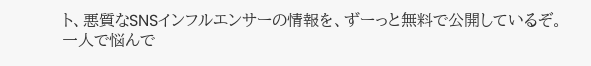ト、悪質なSNSインフルエンサーの情報を、ずーっと無料で公開しているぞ。
一人で悩んで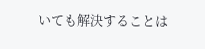いても解決することは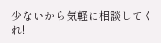少ないから気軽に相談してくれ!